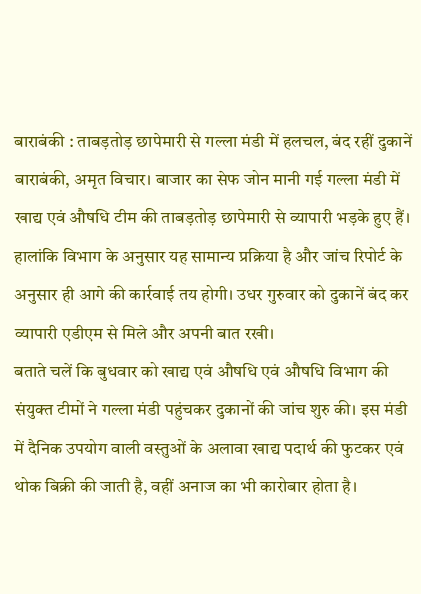बाराबंकी : ताबड़तोड़ छापेमारी से गल्ला मंडी में हलचल, बंद रहीं दुकानें
बाराबंकी, अमृत विचार। बाजार का सेफ जोन मानी गई गल्ला मंडी में खाद्य एवं औषधि टीम की ताबड़तोड़ छापेमारी से व्यापारी भड़के हुए हैं। हालांकि विभाग के अनुसार यह सामान्य प्रक्रिया है और जांच रिपोर्ट के अनुसार ही आगे की कार्रवाई तय होगी। उधर गुरुवार को दुकानें बंद कर व्यापारी एडीएम से मिले और अपनी बात रखी।
बताते चलें कि बुधवार को खाद्य एवं औषधि एवं औषधि विभाग की संयुक्त टीमों ने गल्ला मंडी पहुंचकर दुकानों की जांच शुरु की। इस मंडी में दैनिक उपयोग वाली वस्तुओं के अलावा खाद्य पदार्थ की फुटकर एवं थोक बिक्री की जाती है, वहीं अनाज का भी कारोबार होता है।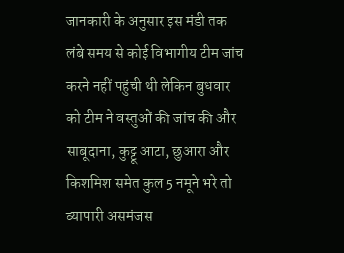जानकारी के अनुसार इस मंडी तक लंबे समय से कोई विभागीय टीम जांच करने नहीं पहुंची थी लेकिन बुधवार को टीम ने वस्तुओं की जांच की और साबूदाना, कुट्टू आटा, छुआरा और किशमिश समेत कुल 5 नमूने भरे तो व्यापारी असमंजस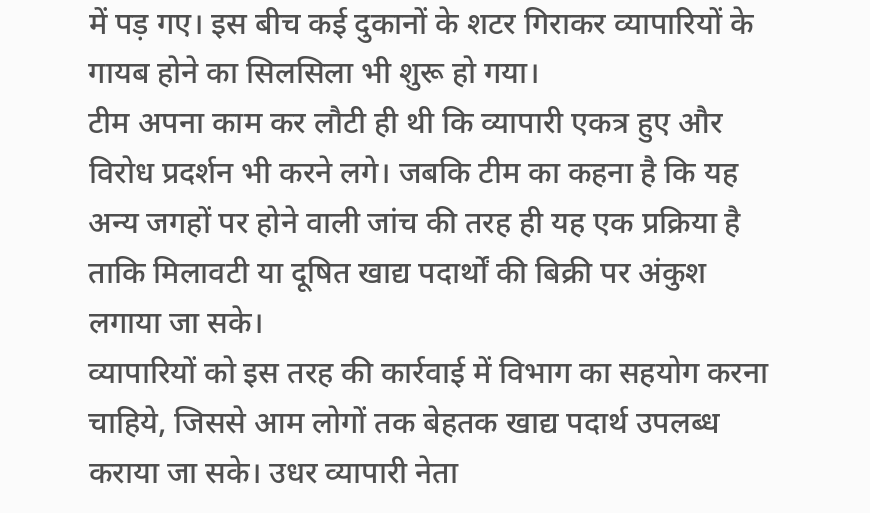में पड़ गए। इस बीच कई दुकानों के शटर गिराकर व्यापारियों के गायब होने का सिलसिला भी शुरू हो गया।
टीम अपना काम कर लौटी ही थी कि व्यापारी एकत्र हुए और विरोध प्रदर्शन भी करने लगे। जबकि टीम का कहना है कि यह अन्य जगहों पर होने वाली जांच की तरह ही यह एक प्रक्रिया है ताकि मिलावटी या दूषित खाद्य पदार्थों की बिक्री पर अंकुश लगाया जा सके।
व्यापारियों को इस तरह की कार्रवाई में विभाग का सहयोग करना चाहिये, जिससे आम लोगों तक बेहतक खाद्य पदार्थ उपलब्ध कराया जा सके। उधर व्यापारी नेता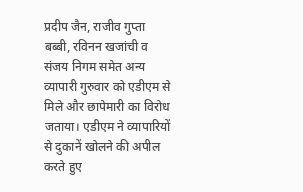प्रदीप जैन, राजीव गुप्ता बब्बी, रविनन खजांची व संजय निगम समेत अन्य व्यापारी गुरुवार को एडीएम से मिले और छापेमारी का विरोध जताया। एडीएम ने व्यापारियों से दुकानें खोलने की अपील करते हुए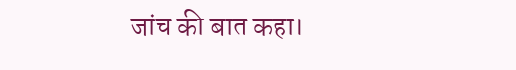जांच की बात कहा।